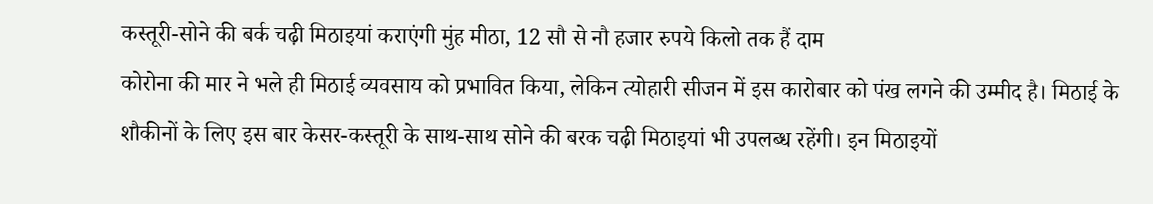कस्तूरी-सोने की बर्क चढ़ी मिठाइयां कराएंगी मुंह मीठा, 12 सौ से नौ हजार रुपये किलो तक हैं दाम
कोरोना की मार ने भले ही मिठाई व्यवसाय को प्रभावित किया, लेकिन त्योहारी सीजन में इस कारोबार को पंख लगने की उम्मीद है। मिठाई के शौकीनों के लिए इस बार केसर-कस्तूरी के साथ-साथ सोने की बरक चढ़ी मिठाइयां भी उपलब्ध रहेंगी। इन मिठाइयों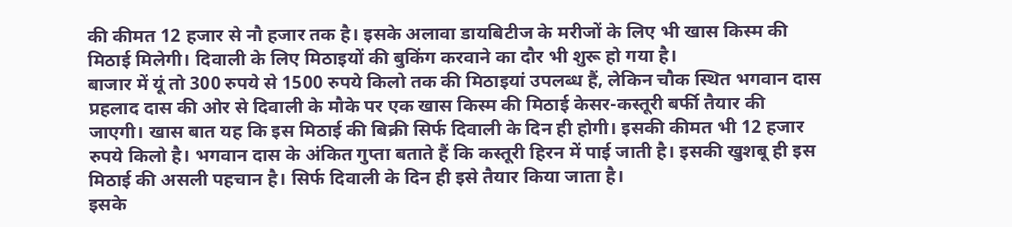की कीमत 12 हजार से नौ हजार तक है। इसके अलावा डायबिटीज के मरीजों के लिए भी खास किस्म की मिठाई मिलेगी। दिवाली के लिए मिठाइयों की बुकिंग करवाने का दौर भी शुरू हो गया है।
बाजार में यूं तो 300 रुपये से 1500 रुपये किलो तक की मिठाइयां उपलब्ध हैं, लेकिन चौक स्थित भगवान दास प्रहलाद दास की ओर से दिवाली के मौके पर एक खास किस्म की मिठाई केसर-कस्तूरी बर्फी तैयार की जाएगी। खास बात यह कि इस मिठाई की बिक्री सिर्फ दिवाली के दिन ही होगी। इसकी कीमत भी 12 हजार रुपये किलो है। भगवान दास के अंकित गुप्ता बताते हैं कि कस्तूरी हिरन में पाई जाती है। इसकी खुशबू ही इस मिठाई की असली पहचान है। सिर्फ दिवाली के दिन ही इसे तैयार किया जाता है।
इसके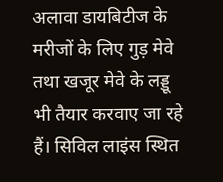अलावा डायबिटीज के मरीजों के लिए गुड़ मेवे तथा खजूर मेवे के लड्डू भी तैयार करवाए जा रहे हैं। सिविल लाइंस स्थित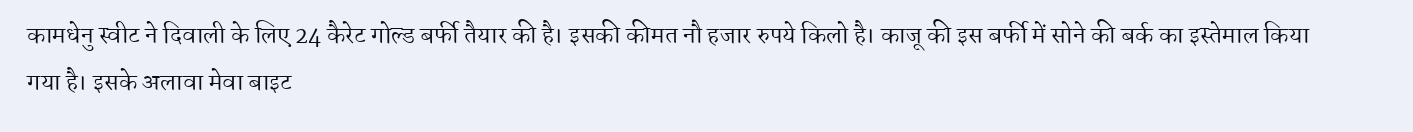कामधेनु स्वीट ने दिवाली के लिए 24 कैरेट गोल्ड बर्फी तैयार की है। इसकी कीमत नौ हजार रुपये किलो है। काजू की इस बर्फी में सोने की बर्क का इस्तेमाल किया गया है। इसके अलावा मेवा बाइट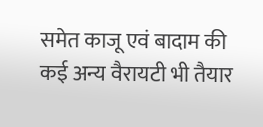समेत काजू एवं बादाम की कई अन्य वैरायटी भी तैयार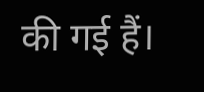की गई हैं।